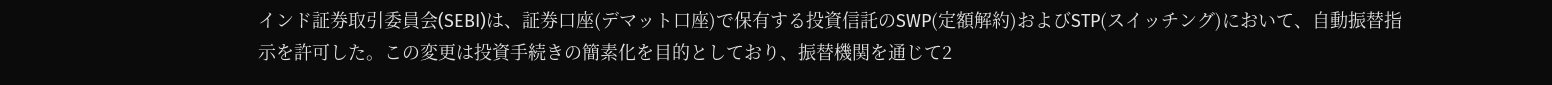インド証券取引委員会(SEBI)は、証券口座(デマット口座)で保有する投資信託のSWP(定額解約)およびSTP(スイッチング)において、自動振替指示を許可した。この変更は投資手続きの簡素化を目的としており、振替機関を通じて2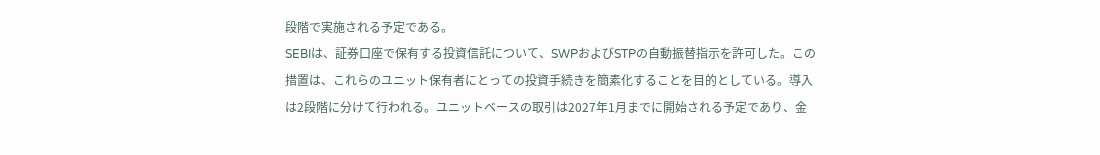段階で実施される予定である。
SEBIは、証券口座で保有する投資信託について、SWPおよびSTPの自動振替指示を許可した。この措置は、これらのユニット保有者にとっての投資手続きを簡素化することを目的としている。導入は2段階に分けて行われる。ユニットベースの取引は2027年1月までに開始される予定であり、金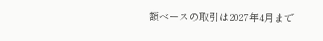額ベースの取引は2027年4月まで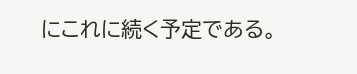にこれに続く予定である。